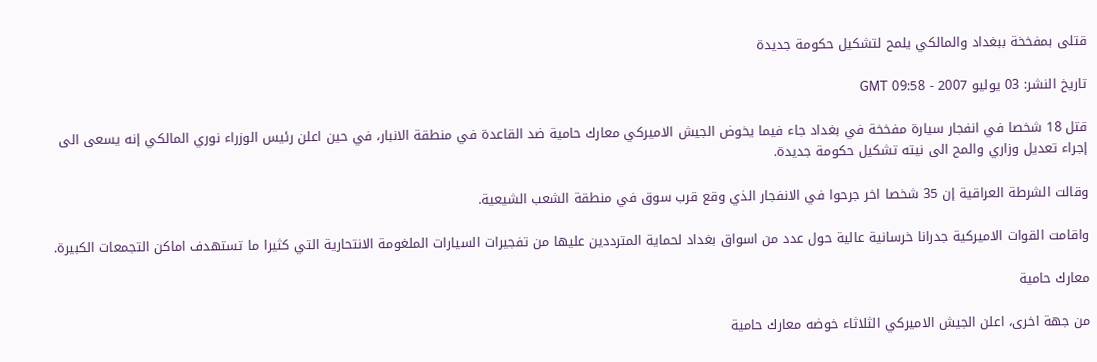قتلى بمفخخة ببغداد والمالكي يلمح لتشكيل حكومة جديدة

تاريخ النشر: 03 يوليو 2007 - 09:58 GMT

قتل 18 شخصا في انفجار سيارة مفخخة في بغداد جاء فيما يخوض الجيش الاميركي معارك حامية ضد القاعدة في منطقة الانبار، في حين اعلن رئيس الوزراء نوري المالكي إنه يسعى الى إجراء تعديل وزاري والمح الى نيته تشكيل حكومة جديدة.

وقالت الشرطة العراقية إن 35 شخصا اخر جرحوا في الانفجار الذي وقع قرب سوق في منطقة الشعب الشيعية.

واقامت القوات الاميركية جدرانا خرسانية عالية حول عدد من اسواق بغداد لحماية المترددين عليها من تفجيرات السيارات الملغومة الانتحارية التي كثيرا ما تستهدف اماكن التجمعات الكبيرة.

معارك حامية

من جهة اخرى، اعلن الجيش الاميركي الثلاثاء خوضه معارك حامية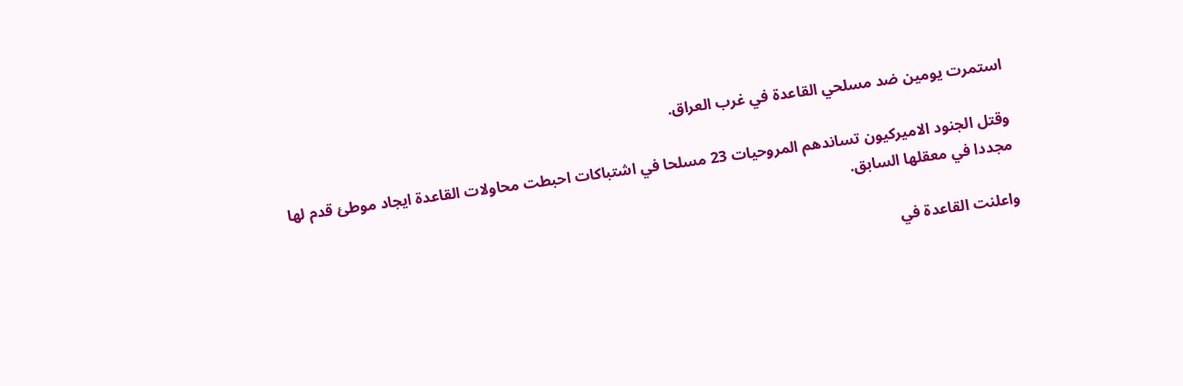استمرت يومين ضد مسلحي القاعدة في غرب العراق.

وقتل الجنود الاميركيون تساندهم المروحيات 23 مسلحا في اشتباكات احبطت محاولات القاعدة ايجاد موطئ قدم لها مجددا في معقلها السابق.

واعلنت القاعدة في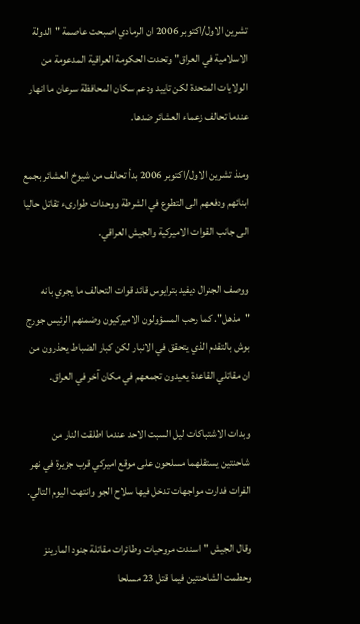تشرين الاول/اكتوبر 2006 ان الرمادي اصبحت عاصمة "الدولة الاسلامية في العراق" وتحدت الحكومة العراقية المدعومة من الولايات المتحدة لكن تاييد ودعم سكان المحافظة سرعان ما انهار عندما تحالف زعماء العشائر ضدها.

ومنذ تشرين الاول/اكتوبر 2006 بدأ تحالف من شيوخ العشائر بجمع ابنائهم ودفعهم الى التطوع في الشرطة ووحدات طوارىء تقاتل حاليا الى جانب القوات الاميركية والجيش العراقي.

ووصف الجنرال ديفيد بترايوس قائد قوات التحالف ما يجري بانه "مذهل". كما رحب المسؤولون الاميركيون وضمنهم الرئيس جورج بوش بالتقدم الذي يتحقق في الانبار لكن كبار الضباط يحذرون من ان مقاتلي القاعدة يعيدون تجمعهم في مكان آخر في العراق.

وبدات الاشتباكات ليل السبت الاحد عندما اطلقت النار من شاحنتين يستقلهما مسلحون على موقع اميركي قرب جزيرة في نهر الفرات فدارت مواجهات تدخل فيها سلاح الجو وانتهت اليوم التالي.

وقال الجيش "اسندت مروحيات وطائرات مقاتلة جنود المارينز وحطمت الشاحنتين فيما قتل 23 مسلحا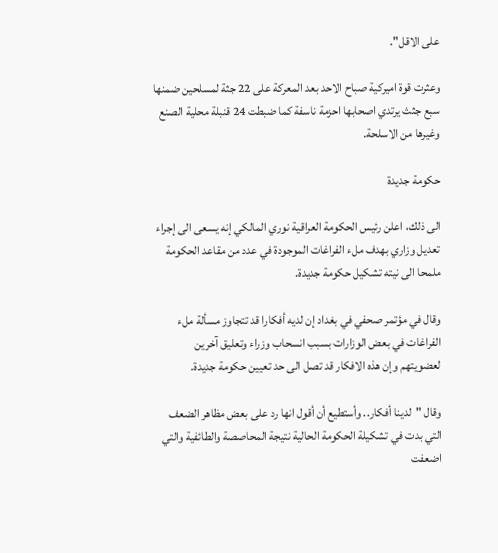على الاقل".

وعثرت قوة اميركية صباح الاحد بعد المعركة على 22 جثة لمسلحين ضمنها سبع جثث يرتدي اصحابها احزمة ناسفة كما ضبطت 24 قنبلة محلية الصنع وغيرها من الاسلحة.

حكومة جديدة

الى ذلك، اعلن رئيس الحكومة العراقية نوري المالكي إنه يسعى الى إجراء تعديل وزاري بهدف ملء الفراغات الموجودة في عدد من مقاعد الحكومة ملمحا الى نيته تشكيل حكومة جديدة.

وقال في مؤتمر صحفي في بغداد إن لديه أفكارا قد تتجاوز مسألة ملء الفراغات في بعض الوزارات بسبب انسحاب وزراء وتعليق آخرين لعضويتهم وإن هذه الافكار قد تصل الى حد تعيين حكومة جديدة.

وقال "لدينا أفكار.. وأستطيع أن أقول انها رد على بعض مظاهر الضعف التي بدت في تشكيلة الحكومة الحالية نتيجة المحاصصة والطائفية والتي اضعفت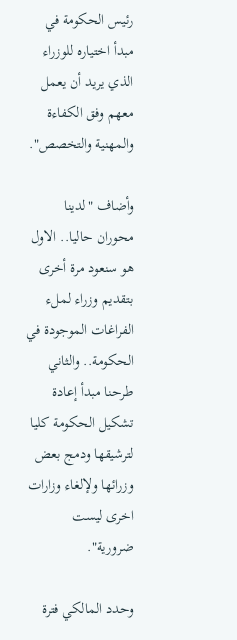رئيس الحكومة في مبدأ اختياره للوزراء الذي يريد أن يعمل معهم وفق الكفاءة والمهنية والتخصص".

وأضاف "لدينا محوران حاليا.. الاول هو سنعود مرة أخرى بتقديم وزراء لملء الفراغات الموجودة في الحكومة.. والثاني طرحنا مبدأ إعادة تشكيل الحكومة كليا لترشيقها ودمج بعض وزرائها ولإلغاء وزارات اخرى ليست ضرورية".

وحدد المالكي فترة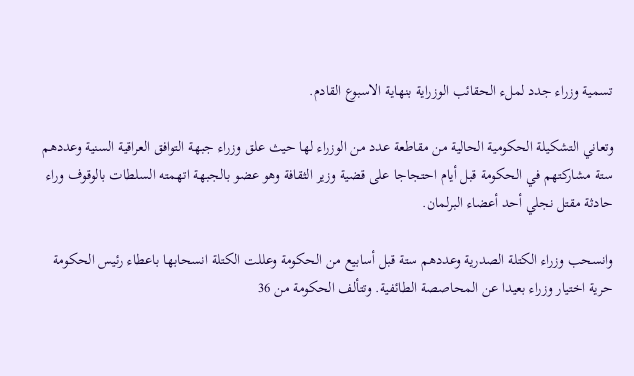تسمية وزراء جدد لملء الحقائب الوزراية بنهاية الاسبوع القادم.

وتعاني التشكيلة الحكومية الحالية من مقاطعة عدد من الوزراء لها حيث علق وزراء جبهة التوافق العراقية السنية وعددهم ستة مشاركتهم في الحكومة قبل أيام احتجاجا على قضية وزير الثقافة وهو عضو بالجبهة اتهمته السلطات بالوقوف وراء حادثة مقتل نجلي أحد أعضاء البرلمان.

وانسحب وزراء الكتلة الصدرية وعددهم ستة قبل أسابيع من الحكومة وعللت الكتلة انسحابها باعطاء رئيس الحكومة حرية اختيار وزراء بعيدا عن المحاصصة الطائفية. وتتألف الحكومة من 36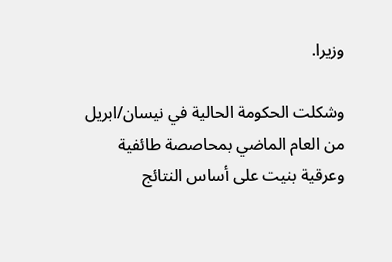وزيرا.

وشكلت الحكومة الحالية في نيسان/ابريل من العام الماضي بمحاصصة طائفية وعرقية بنيت على أساس النتائج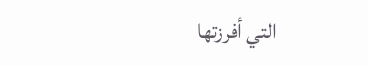التي أفرزتها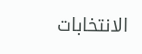الانتخابات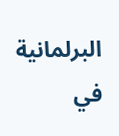البرلمانية في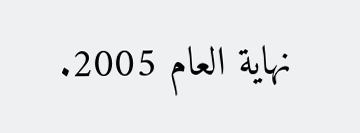نهاية العام 2005.